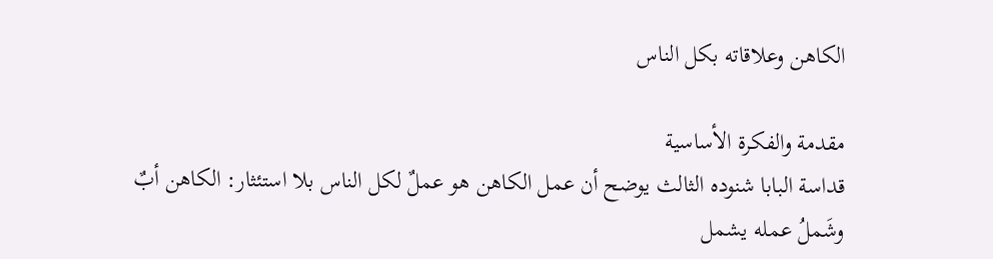الكاهن وعلاقاته بكل الناس

مقدمة والفكرة الأساسية
قداسة البابا شنوده الثالث يوضح أن عمل الكاهن هو عملٌ لكل الناس بلا استئثار: الكاهن أبٌ وشَملُ عمله يشمل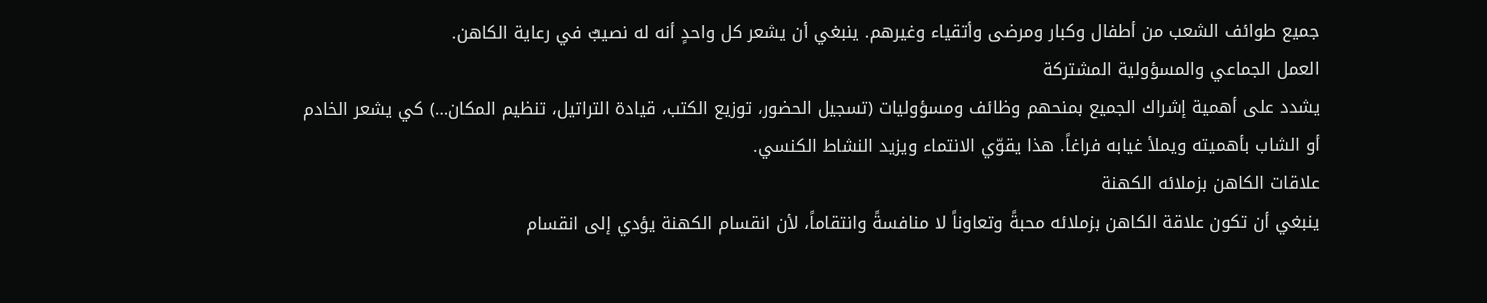جميع طوائف الشعب من أطفال وكبار ومرضى وأتقياء وغيرهم. ينبغي أن يشعر كل واحدٍ أنه له نصيبٌ في رعاية الكاهن.
العمل الجماعي والمسؤولية المشتركة
يشدد على أهمية إشراك الجميع بمنحهم وظائف ومسؤوليات (تسجيل الحضور، توزيع الكتب، قيادة التراتيل، تنظيم المكان…) كي يشعر الخادم أو الشاب بأهميته ويملأ غيابه فراغاً. هذا يقوّي الانتماء ويزيد النشاط الكنسي.
علاقات الكاهن بزملائه الكهنة
ينبغي أن تكون علاقة الكاهن بزملائه محبةً وتعاوناً لا منافسةً وانتقاماً، لأن انقسام الكهنة يؤدي إلى انقسام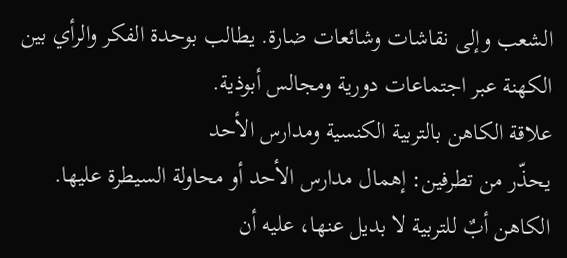الشعب وإلى نقاشات وشائعات ضارة. يطالب بوحدة الفكر والرأي بين الكهنة عبر اجتماعات دورية ومجالس أبوذية.
علاقة الكاهن بالتربية الكنسية ومدارس الأحد
يحذّر من تطرفين: إهمال مدارس الأحد أو محاولة السيطرة عليها. الكاهن أبٌ للتربية لا بديل عنها، عليه أن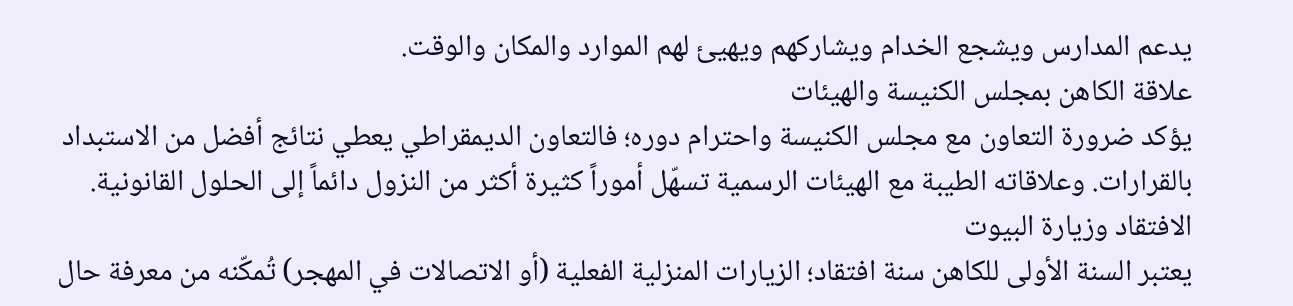يدعم المدارس ويشجع الخدام ويشاركهم ويهيئ لهم الموارد والمكان والوقت.
علاقة الكاهن بمجلس الكنيسة والهيئات
يؤكد ضرورة التعاون مع مجلس الكنيسة واحترام دوره؛ فالتعاون الديمقراطي يعطي نتائج أفضل من الاستبداد بالقرارات. وعلاقاته الطيبة مع الهيئات الرسمية تسهّل أموراً كثيرة أكثر من النزول دائماً إلى الحلول القانونية.
الافتقاد وزيارة البيوت
يعتبر السنة الأولى للكاهن سنة افتقاد؛ الزيارات المنزلية الفعلية (أو الاتصالات في المهجر) تُمكّنه من معرفة حال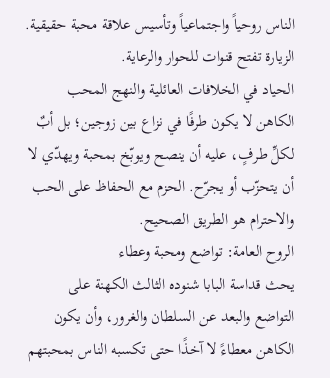الناس روحياً واجتماعياً وتأسيس علاقة محبة حقيقية. الزيارة تفتح قنوات للحوار والرعاية.
الحياد في الخلافات العائلية والنهج المحب
الكاهن لا يكون طرفًا في نزاع بين زوجين؛ بل أبٌ لكلِّ طرفٍ، عليه أن ينصح ويوبّخ بمحبة ويهدّي لا أن يتحزّب أو يجرّح. الحزم مع الحفاظ على الحب والاحترام هو الطريق الصحيح.
الروح العامة: تواضع ومحبة وعطاء
يحث قداسة البابا شنوده الثالث الكهنة على التواضع والبعد عن السلطان والغرور، وأن يكون الكاهن معطاءً لا آخذًا حتى تكسبه الناس بمحبتهم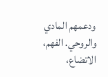ودعمهم المادي والروحي. الفهم، الاتضاع،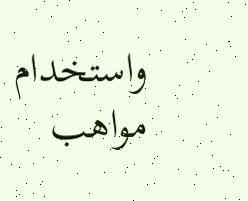واستخدام مواهب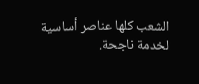الشعب كلها عناصر أساسية لخدمة ناجحة.